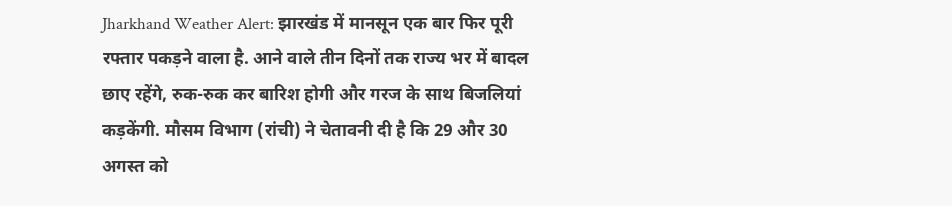Jharkhand Weather Alert: झारखंड में मानसून एक बार फिर पूरी रफ्तार पकड़ने वाला है. आने वाले तीन दिनों तक राज्य भर में बादल छाए रहेंगे, रुक-रुक कर बारिश होगी और गरज के साथ बिजलियां कड़केंगी. मौसम विभाग (रांची) ने चेतावनी दी है कि 29 और 30 अगस्त को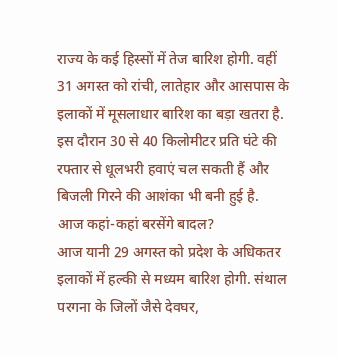राज्य के कई हिस्सों में तेज बारिश होगी. वहीं 31 अगस्त को रांची, लातेहार और आसपास के इलाकों में मूसलाधार बारिश का बड़ा खतरा है. इस दौरान 30 से 40 किलोमीटर प्रति घंटे की रफ्तार से धूलभरी हवाएं चल सकती हैं और बिजली गिरने की आशंका भी बनी हुई है.
आज कहां-कहां बरसेंगे बादल?
आज यानी 29 अगस्त को प्रदेश के अधिकतर इलाकों में हल्की से मध्यम बारिश होगी. संथाल परगना के जिलों जैसे देवघर,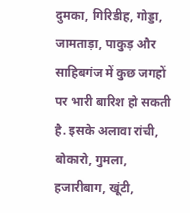दुमका, गिरिडीह, गोड्डा, जामताड़ा, पाकुड़ और साहिबगंज में कुछ जगहों पर भारी बारिश हो सकती है. इसके अलावा रांची, बोकारो, गुमला, हजारीबाग, खूंटी,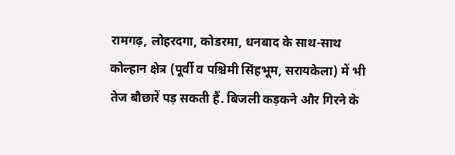रामगढ़, लोहरदगा, कोडरमा, धनबाद के साथ-साथ कोल्हान क्षेत्र (पूर्वी व पश्चिमी सिंहभूम, सरायकेला) में भी तेज बौछारें पड़ सकती हैं. बिजली कड़कने और गिरने के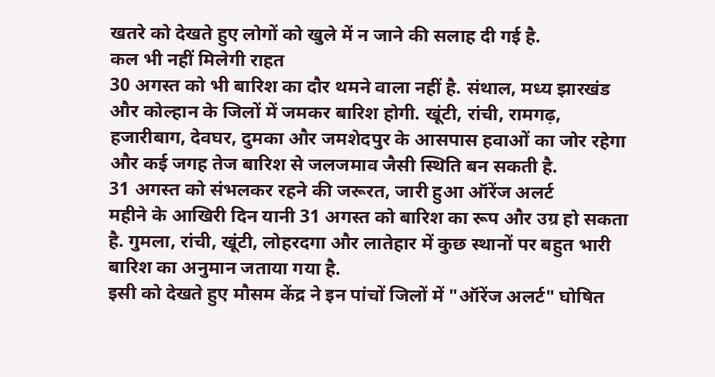खतरे को देखते हुए लोगों को खुले में न जाने की सलाह दी गई है.
कल भी नहीं मिलेगी राहत
30 अगस्त को भी बारिश का दौर थमने वाला नहीं है. संथाल, मध्य झारखंड और कोल्हान के जिलों में जमकर बारिश होगी. खूंटी, रांची, रामगढ़, हजारीबाग, देवघर, दुमका और जमशेदपुर के आसपास हवाओं का जोर रहेगा और कई जगह तेज बारिश से जलजमाव जैसी स्थिति बन सकती है.
31 अगस्त को संभलकर रहने की जरूरत, जारी हुआ ऑरेंज अलर्ट
महीने के आखिरी दिन यानी 31 अगस्त को बारिश का रूप और उग्र हो सकता है. गुमला, रांची, खूंटी, लोहरदगा और लातेहार में कुछ स्थानों पर बहुत भारी बारिश का अनुमान जताया गया है.
इसी को देखते हुए मौसम केंद्र ने इन पांचों जिलों में "ऑरेंज अलर्ट" घोषित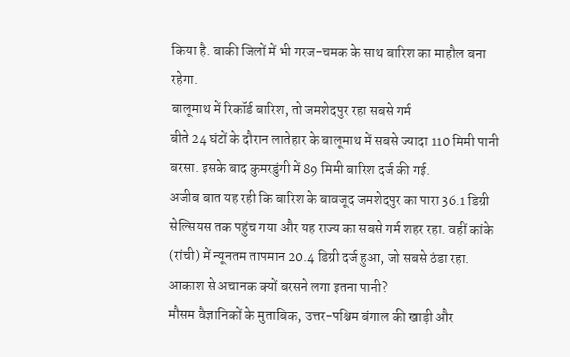किया है. बाकी जिलों में भी गरज-चमक के साथ बारिश का माहौल बना रहेगा.
बालूमाथ में रिकॉर्ड बारिश, तो जमशेदपुर रहा सबसे गर्म
बीते 24 घंटों के दौरान लातेहार के बालूमाथ में सबसे ज्यादा 110 मिमी पानी बरसा. इसके बाद कुमरडुंगी में 89 मिमी बारिश दर्ज की गई.
अजीब बात यह रही कि बारिश के बावजूद जमशेदपुर का पारा 36.1 डिग्री सेल्सियस तक पहुंच गया और यह राज्य का सबसे गर्म शहर रहा. वहीं कांके (रांची) में न्यूनतम तापमान 20.4 डिग्री दर्ज हुआ, जो सबसे ठंडा रहा.
आकाश से अचानक क्यों बरसने लगा इतना पानी?
मौसम वैज्ञानिकों के मुताबिक, उत्तर-पश्चिम बंगाल की खाड़ी और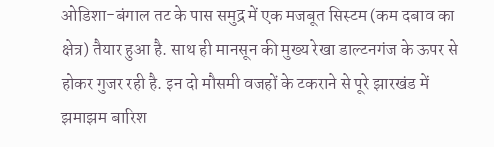ओडिशा-बंगाल तट के पास समुद्र में एक मजबूत सिस्टम (कम दबाव का क्षेत्र) तैयार हुआ है. साथ ही मानसून की मुख्य रेखा डाल्टनगंज के ऊपर से होकर गुजर रही है. इन दो मौसमी वजहों के टकराने से पूरे झारखंड में झमाझम बारिश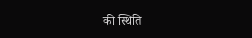की स्थिति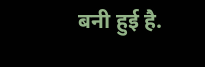बनी हुई है.